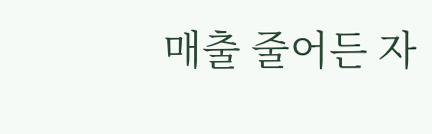매출 줄어든 자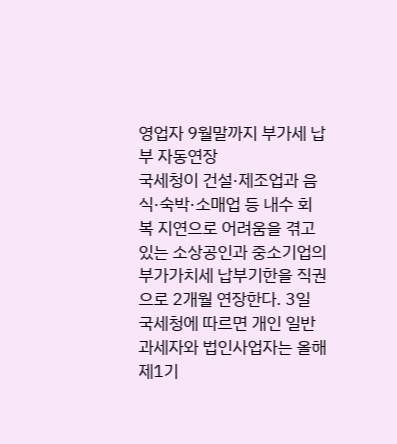영업자 9월말까지 부가세 납부 자동연장
국세청이 건설·제조업과 음식·숙박·소매업 등 내수 회복 지연으로 어려움을 겪고 있는 소상공인과 중소기업의 부가가치세 납부기한을 직권으로 2개월 연장한다. 3일 국세청에 따르면 개인 일반과세자와 법인사업자는 올해 제1기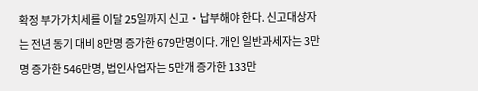확정 부가가치세를 이달 25일까지 신고・납부해야 한다. 신고대상자는 전년 동기 대비 8만명 증가한 679만명이다. 개인 일반과세자는 3만명 증가한 546만명, 법인사업자는 5만개 증가한 133만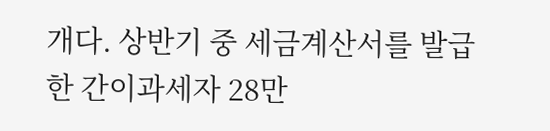개다. 상반기 중 세금계산서를 발급한 간이과세자 28만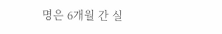명은 6개월 간 실